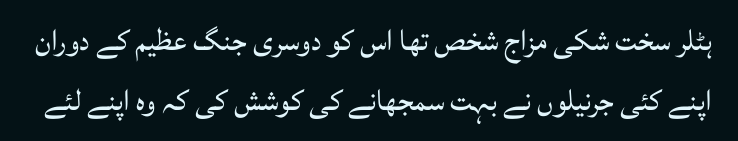ہٹلر سخت شکی مزاج شخص تھا اس کو دوسری جنگ عظیم کے دوران اپنے کئی جرنیلوں نے بہت سمجھانے کی کوشش کی کہ وہ اپنے لئے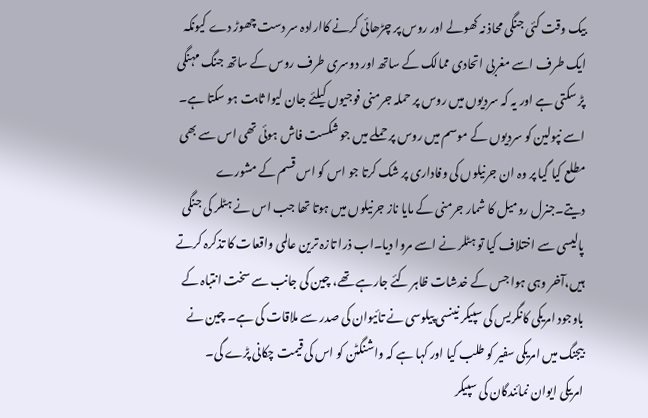بیک وقت کئی جنگی محاذ نہ کھولے اور روس پر چڑھائی کرنے کاارادہ سر دست چھوڑ دے کیونکہ ایک طرف اسے مغربی اتحادی ممالک کے ساتھ اور دوسری طرف روس کے ساتھ جنگ مہنگی پڑ سکتی ہے اور یہ کہ سردیوں میں روس پر حملہ جرمنی فوجیوں کیلئے جان لیوا ثابت ہو سکتا ہے۔ اسے نپولین کو سردیوں کے موسم میں روس پر حملے میں جو شکست فاش ہوئی تھی اس سے بھی مطلع کیا گیا پر وہ ان جرنیلوں کی وفاداری پر شک کرتا جو اس کو اس قسم کے مشورے دیتے۔جنرل رومیل کا شمار جرمنی کے مایا ناز جرنیلوں میں ہوتا تھا جب اس نے ہٹلر کی جنگی پالیسی سے اختلاف کیا تو ہٹلر نے اسے مروا دیا۔اب ذرا تازہ ترین عالمی واقعات کا تذکرہ کرتے ہیں،آخر وہی ہوا جس کے خدشات ظاہر کئے جارہے تھے، چین کی جانب سے سخت انتباہ کے باوجود امریکی کانگریس کی سپیکر نینسی پیلوسی نے تائیوان کی صدر سے ملاقات کی ہے۔ چین نے بیجنگ میں امریکی سفیر کو طلب کیا اور کہا ہے کہ واشنگٹن کو اس کی قیمت چکانی پڑے گی۔
امریکی ایوان نمائندگان کی سپیکر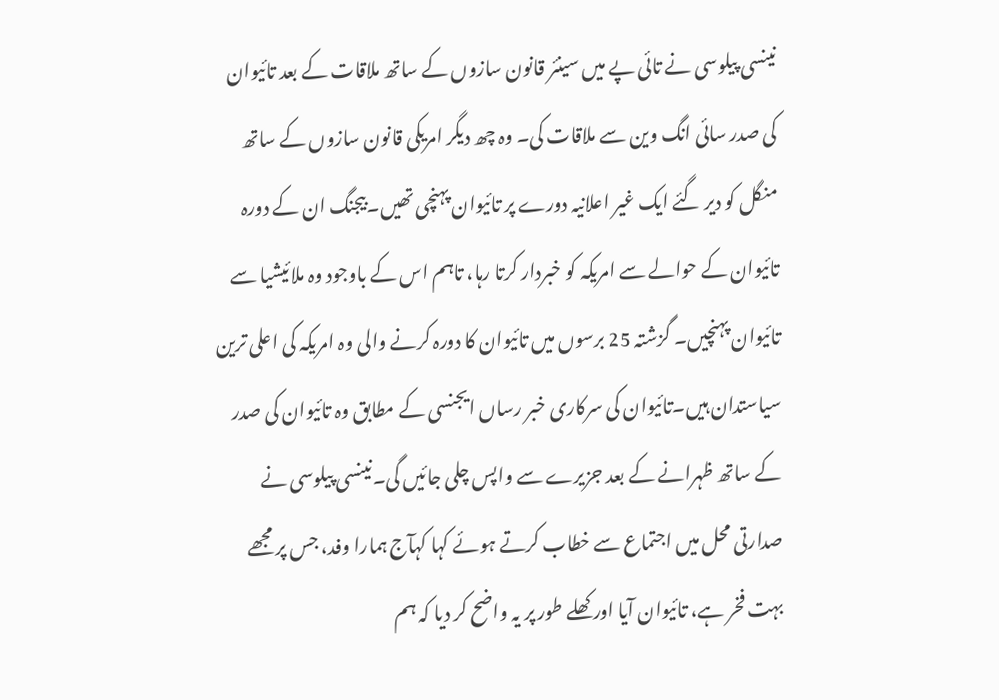نینسی پیلوسی نے تائی پے میں سینئر قانون سازوں کے ساتھ ملاقات کے بعد تائیوان کی صدر سائی انگ وین سے ملاقات کی۔ وہ چھ دیگر امریکی قانون سازوں کے ساتھ منگل کو دیر گئے ایک غیر اعلانیہ دورے پر تائیوان پہنچی تھیں۔بیجنگ ان کے دورہ تائیوان کے حوالے سے امریکہ کو خبردار کرتا رہا، تاہم اس کے باوجود وہ ملائیشیا سے تائیوان پہنچیں۔ گزشتہ 25 برسوں میں تائیوان کا دورہ کرنے والی وہ امریکہ کی اعلی ترین سیاستدان ہیں۔تائیوان کی سرکاری خبر رساں ایجنسی کے مطابق وہ تائیوان کی صدر کے ساتھ ظہرانے کے بعد جزیرے سے واپس چلی جائیں گی۔نینسی پیلوسی نے صدارتی محل میں اجتماع سے خطاب کرتے ہوئے کہا کہآج ہمارا وفد، جس پر مجھے بہت فخر ہے، تائیوان آیا اور کھلے طور پر یہ واضح کر دیا کہ ہم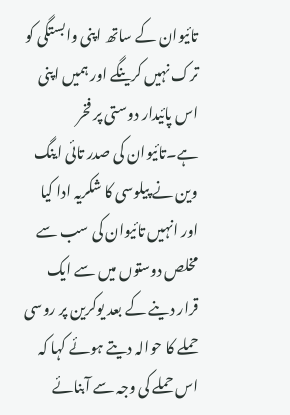تائیوان کے ساتھ اپنی وابستگی کو ترک نہیں کرینگے اور ہمیں اپنی اس پائیدار دوستی پر فخر ہے۔تائیوان کی صدر تائی اینگ وین نے پیلوسی کا شکریہ ادا کیا اور انہیں تائیوان کی سب سے مخلص دوستوں میں سے ایک قرار دینے کے بعد یوکرین پر روسی حملے کا حوالہ دیتے ہوئے کہا کہ اس حملے کی وجہ سے آبنائے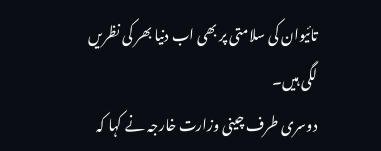تائیوان کی سلامتی پر بھی اب دنیا بھر کی نظریں لگی ہیں۔
دوسری طرف چینی وزارت خارجہ نے کہا کہ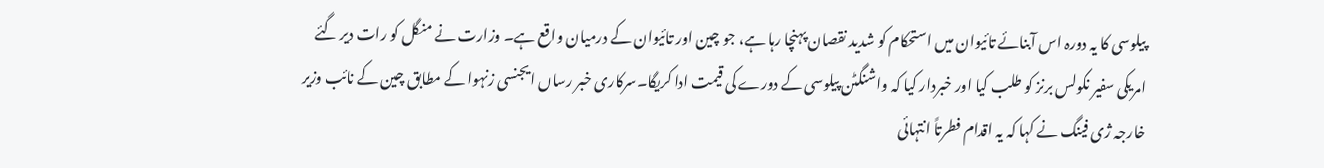پیلوسی کا یہ دورہ اس آبنائے تائیوان میں استحکام کو شدید نقصان پہنچا رہا ہے، جو چین اور تائیوان کے درمیان واقع ہے۔ وزارت نے منگل کو رات دیر گئے امریکی سفیر نکولس برنز کو طلب کیا اور خبردار کیا کہ واشنگٹن پیلوسی کے دورے کی قیمت ادا کریگا۔سرکاری خبر رساں ایجنسی زنہوا کے مطابق چین کے نائب وزیر خارجہ ژی فینگ نے کہا کہ یہ اقدام فطرتاً انتہائی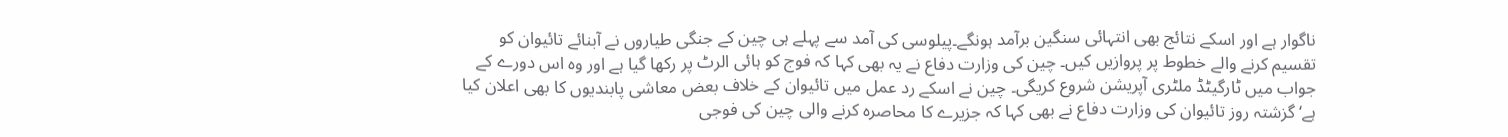ناگوار ہے اور اسکے نتائج بھی انتہائی سنگین برآمد ہونگے۔پیلوسی کی آمد سے پہلے ہی چین کے جنگی طیاروں نے آبنائے تائیوان کو تقسیم کرنے والے خطوط پر پروازیں کیں۔ چین کی وزارت دفاع نے یہ بھی کہا کہ فوج کو ہائی الرٹ پر رکھا گیا ہے اور وہ اس دورے کے جواب میں ٹارگیٹڈ ملٹری آپریشن شروع کریگی۔ چین نے اسکے رد عمل میں تائیوان کے خلاف بعض معاشی پابندیوں کا بھی اعلان کیا ہے‘ گزشتہ روز تائیوان کی وزارت دفاع نے بھی کہا کہ جزیرے کا محاصرہ کرنے والی چین کی فوجی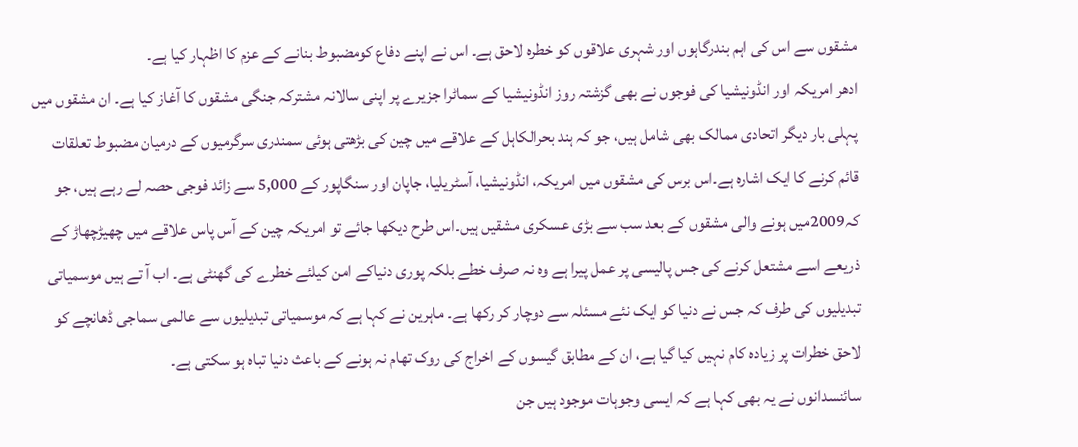مشقوں سے اس کی اہم بندرگاہوں اور شہری علاقوں کو خطرہ لاحق ہے۔ اس نے اپنے دفاع کومضبوط بنانے کے عزم کا اظہار کیا ہے۔
ادھر امریکہ اور انڈونیشیا کی فوجوں نے بھی گزشتہ روز انڈونیشیا کے سماٹرا جزیرے پر اپنی سالانہ مشترکہ جنگی مشقوں کا آغاز کیا ہے۔ ان مشقوں میں پہلی بار دیگر اتحادی ممالک بھی شامل ہیں، جو کہ ہند بحرالکاہل کے علاقے میں چین کی بڑھتی ہوئی سمندری سرگرمیوں کے درمیان مضبوط تعلقات قائم کرنے کا ایک اشارہ ہے۔اس برس کی مشقوں میں امریکہ، انڈونیشیا، آسٹریلیا، جاپان اور سنگاپور کے 5,000 سے زائد فوجی حصہ لے رہے ہیں، جو کہ2009میں ہونے والی مشقوں کے بعد سب سے بڑی عسکری مشقیں ہیں۔اس طرح دیکھا جائے تو امریکہ چین کے آس پاس علاقے میں چھیڑچھاڑ کے ذریعے اسے مشتعل کرنے کی جس پالیسی پر عمل پیرا ہے وہ نہ صرف خطے بلکہ پوری دنیاکے امن کیلئے خطرے کی گھنٹی ہے۔ اب آ تے ہیں موسمیاتی تبدیلیوں کی طرف کہ جس نے دنیا کو ایک نئے مسئلہ سے دوچار کر رکھا ہے۔ ماہرین نے کہا ہے کہ موسمیاتی تبدیلیوں سے عالمی سماجی ڈھانچے کو لاحق خطرات پر زیادہ کام نہیں کیا گیا ہے، ان کے مطابق گیسوں کے اخراج کی روک تھام نہ ہونے کے باعث دنیا تباہ ہو سکتی ہے۔
سائنسدانوں نے یہ بھی کہا ہے کہ ایسی وجوہات موجود ہیں جن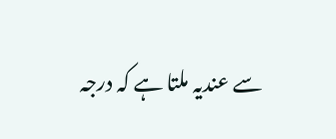سے عندیہ ملتا ہے کہ درجہ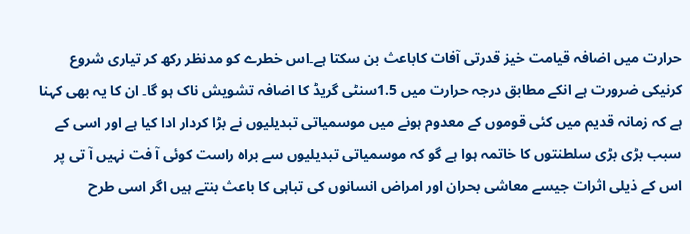حرارت میں اضافہ قیامت خیز قدرتی آفات کاباعث بن سکتا ہے۔اس خطرے کو مدنظر رکھ کر تیاری شروع کرنیکی ضرورت ہے انکے مطابق درجہ حرارت میں 1.5سنٹی گریڈ کا اضافہ تشویش ناک ہو گا۔ ان کا یہ بھی کہنا ہے کہ زمانہ قدیم میں کئی قوموں کے معدوم ہونے میں موسمیاتی تبدیلیوں نے بڑا کردار ادا کیا ہے اور اسی کے سبب بڑی بڑی سلطنتوں کا خاتمہ ہوا ہے گو کہ موسمیاتی تبدیلیوں سے براہ راست کوئی آ فت نہیں آ تی پر اس کے ذیلی اثرات جیسے معاشی بحران اور امراض انسانوں کی تباہی کا باعث بنتے ہیں اگر اسی طرح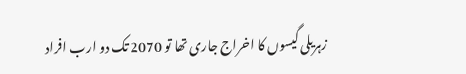زہریلی گیسوں کا اخراج جاری تھا تو 2070 تک دو ارب افراد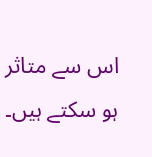اس سے متاثر ہو سکتے ہیں۔